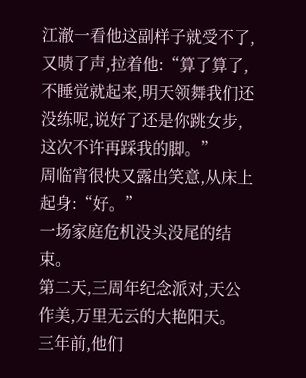江澈一看他这副样子就受不了,又啧了声,拉着他:“算了算了,不睡觉就起来,明天领舞我们还没练呢,说好了还是你跳女步,这次不许再踩我的脚。”
周临宵很快又露出笑意,从床上起身:“好。”
一场家庭危机没头没尾的结束。
第二天,三周年纪念派对,天公作美,万里无云的大艳阳天。
三年前,他们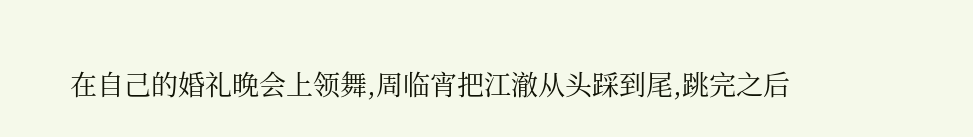在自己的婚礼晚会上领舞,周临宵把江澈从头踩到尾,跳完之后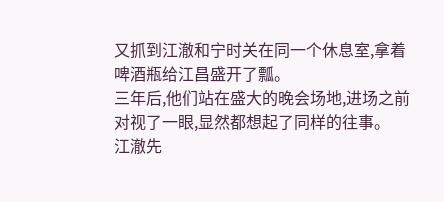又抓到江澈和宁时关在同一个休息室,拿着啤酒瓶给江昌盛开了瓢。
三年后,他们站在盛大的晚会场地,进场之前对视了一眼,显然都想起了同样的往事。
江澈先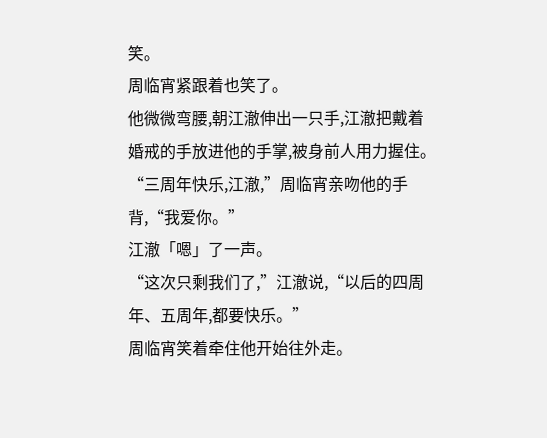笑。
周临宵紧跟着也笑了。
他微微弯腰,朝江澈伸出一只手,江澈把戴着婚戒的手放进他的手掌,被身前人用力握住。
“三周年快乐,江澈,”周临宵亲吻他的手背,“我爱你。”
江澈「嗯」了一声。
“这次只剩我们了,”江澈说,“以后的四周年、五周年,都要快乐。”
周临宵笑着牵住他开始往外走。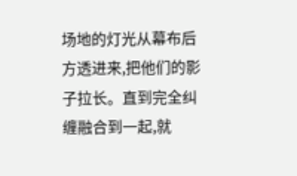场地的灯光从幕布后方透进来,把他们的影子拉长。直到完全纠缠融合到一起,就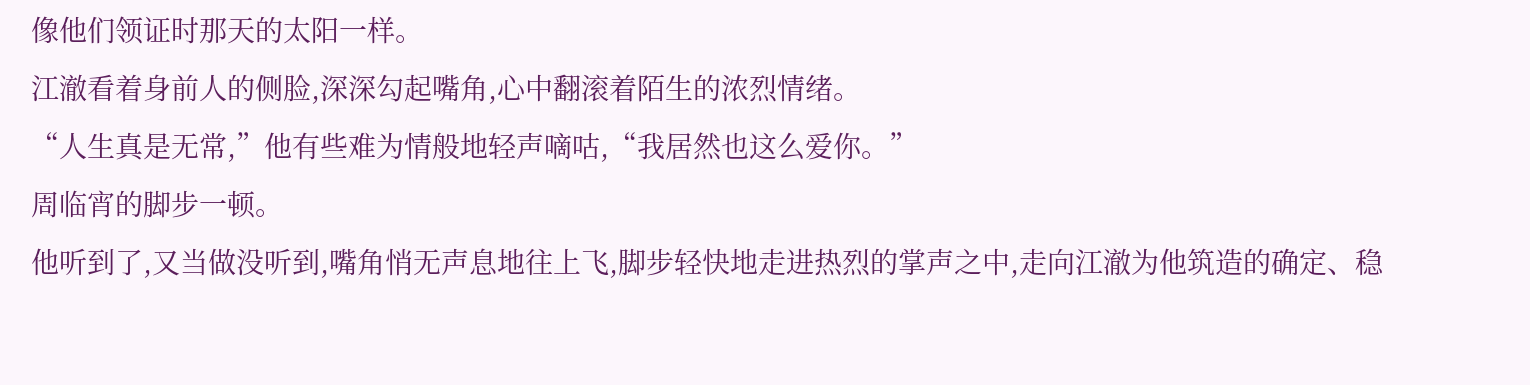像他们领证时那天的太阳一样。
江澈看着身前人的侧脸,深深勾起嘴角,心中翻滚着陌生的浓烈情绪。
“人生真是无常,”他有些难为情般地轻声嘀咕,“我居然也这么爱你。”
周临宵的脚步一顿。
他听到了,又当做没听到,嘴角悄无声息地往上飞,脚步轻快地走进热烈的掌声之中,走向江澈为他筑造的确定、稳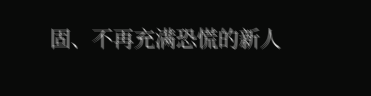固、不再充满恐慌的新人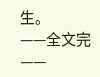生。
——全文完——